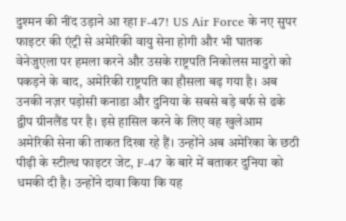दुश्मन की नींद उड़ाने आ रहा F-47! US Air Force के नए सुपर फाइटर की एंट्री से अमेरिकी वायु सेना होगी और भी घातक
वेनेजुएला पर हमला करने और उसके राष्ट्रपति निकोलस मादुरो को पकड़ने के बाद, अमेरिकी राष्ट्रपति का हौसला बढ़ गया है। अब उनकी नज़र पड़ोसी कनाडा और दुनिया के सबसे बड़े बर्फ से ढके द्वीप ग्रीनलैंड पर है। इसे हासिल करने के लिए वह खुलेआम अमेरिकी सेना की ताकत दिखा रहे हैं। उन्होंने अब अमेरिका के छठी पीढ़ी के स्टील्थ फाइटर जेट, F-47 के बारे में बताकर दुनिया को धमकी दी है। उन्होंने दावा किया कि यह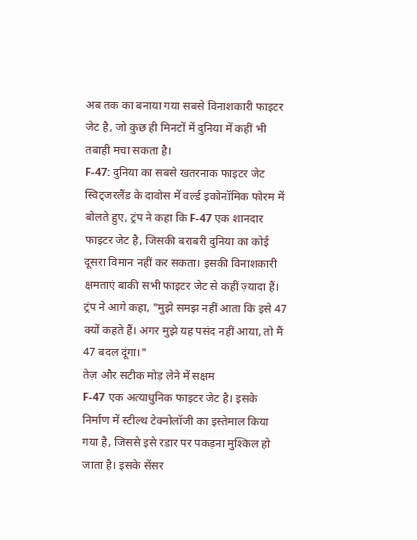अब तक का बनाया गया सबसे विनाशकारी फाइटर जेट है, जो कुछ ही मिनटों में दुनिया में कहीं भी तबाही मचा सकता है।
F-47: दुनिया का सबसे खतरनाक फाइटर जेट
स्विट्जरलैंड के दावोस में वर्ल्ड इकोनॉमिक फोरम में बोलते हुए, ट्रंप ने कहा कि F-47 एक शानदार फाइटर जेट है, जिसकी बराबरी दुनिया का कोई दूसरा विमान नहीं कर सकता। इसकी विनाशकारी क्षमताएं बाकी सभी फाइटर जेट से कहीं ज़्यादा हैं। ट्रंप ने आगे कहा, "मुझे समझ नहीं आता कि इसे 47 क्यों कहते हैं। अगर मुझे यह पसंद नहीं आया, तो मैं 47 बदल दूंगा।"
तेज़ और सटीक मोड़ लेने में सक्षम
F-47 एक अत्याधुनिक फाइटर जेट है। इसके निर्माण में स्टील्थ टेक्नोलॉजी का इस्तेमाल किया गया है, जिससे इसे रडार पर पकड़ना मुश्किल हो जाता है। इसके सेंसर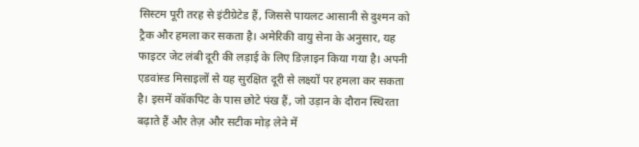सिस्टम पूरी तरह से इंटीग्रेटेड हैं, जिससे पायलट आसानी से दुश्मन को ट्रैक और हमला कर सकता है। अमेरिकी वायु सेना के अनुसार, यह फाइटर जेट लंबी दूरी की लड़ाई के लिए डिज़ाइन किया गया है। अपनी एडवांस्ड मिसाइलों से यह सुरक्षित दूरी से लक्ष्यों पर हमला कर सकता है। इसमें कॉकपिट के पास छोटे पंख हैं, जो उड़ान के दौरान स्थिरता बढ़ाते हैं और तेज़ और सटीक मोड़ लेने में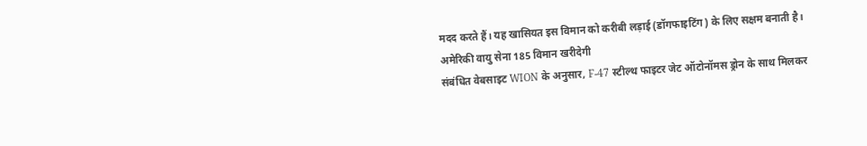मदद करते हैं। यह खासियत इस विमान को करीबी लड़ाई (डॉगफाइटिंग) के लिए सक्षम बनाती है।
अमेरिकी वायु सेना 185 विमान खरीदेगी
संबंधित वेबसाइट WION के अनुसार, F-47 स्टील्थ फाइटर जेट ऑटोनॉमस ड्रोन के साथ मिलकर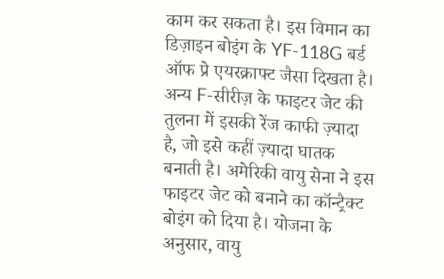काम कर सकता है। इस विमान का डिज़ाइन बोइंग के YF-118G बर्ड ऑफ प्रे एयरक्राफ्ट जैसा दिखता है। अन्य F-सीरीज़ के फाइटर जेट की तुलना में इसकी रेंज काफी ज़्यादा है, जो इसे कहीं ज़्यादा घातक बनाती है। अमेरिकी वायु सेना ने इस फाइटर जेट को बनाने का कॉन्ट्रैक्ट बोइंग को दिया है। योजना के अनुसार, वायु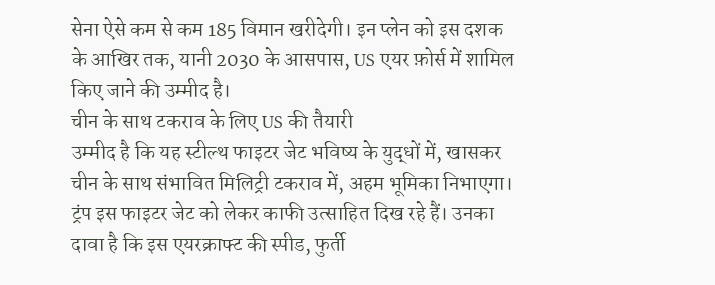सेना ऐसे कम से कम 185 विमान खरीदेगी। इन प्लेन को इस दशक के आखिर तक, यानी 2030 के आसपास, US एयर फ़ोर्स में शामिल किए जाने की उम्मीद है।
चीन के साथ टकराव के लिए US की तैयारी
उम्मीद है कि यह स्टील्थ फाइटर जेट भविष्य के युद्धों में, खासकर चीन के साथ संभावित मिलिट्री टकराव में, अहम भूमिका निभाएगा। ट्रंप इस फाइटर जेट को लेकर काफी उत्साहित दिख रहे हैं। उनका दावा है कि इस एयरक्राफ्ट की स्पीड, फुर्ती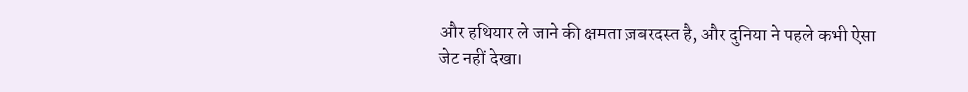और हथियार ले जाने की क्षमता ज़बरदस्त है, और दुनिया ने पहले कभी ऐसा जेट नहीं देखा।